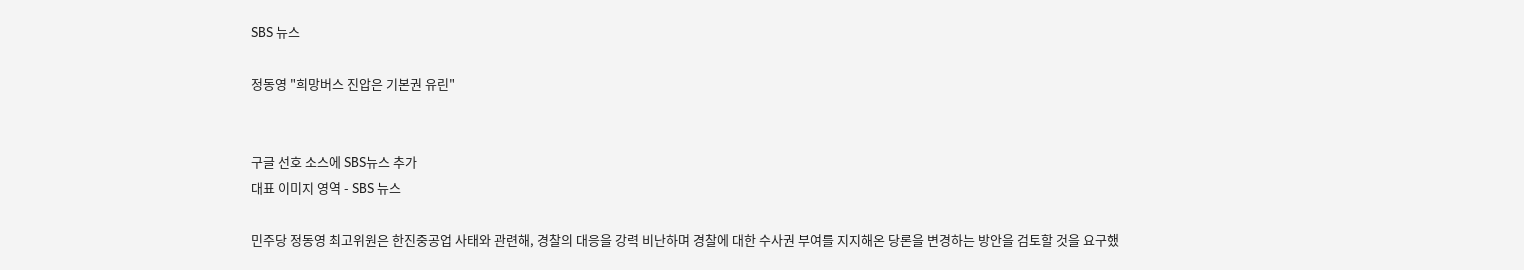SBS 뉴스

정동영 "희망버스 진압은 기본권 유린"


구글 선호 소스에 SBS뉴스 추가
대표 이미지 영역 - SBS 뉴스

민주당 정동영 최고위원은 한진중공업 사태와 관련해, 경찰의 대응을 강력 비난하며 경찰에 대한 수사권 부여를 지지해온 당론을 변경하는 방안을 검토할 것을 요구했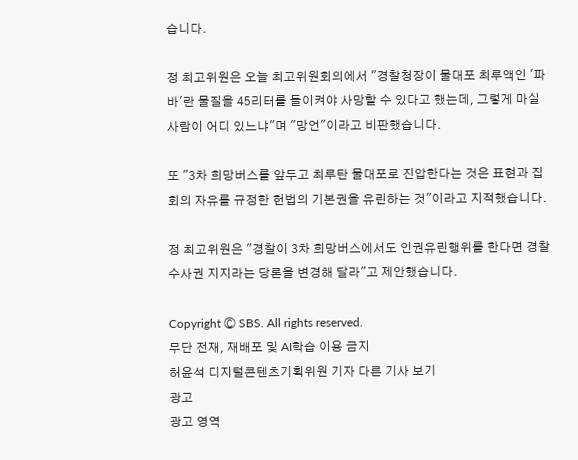습니다.

정 최고위원은 오늘 최고위원회의에서 "경찰청장이 물대포 최루액인 '파바'란 물질을 45리터를 들이켜야 사망할 수 있다고 했는데, 그렇게 마실 사람이 어디 있느냐"며 "망언"이라고 비판했습니다.

또 "3차 희망버스를 앞두고 최루탄 물대포로 진압한다는 것은 표현과 집회의 자유를 규정한 헌법의 기본권을 유린하는 것"이라고 지적했습니다.

정 최고위원은 "경찰이 3차 희망버스에서도 인권유린행위를 한다면 경찰 수사권 지지라는 당론을 변경해 달라"고 제안했습니다.

Copyright Ⓒ SBS. All rights reserved.
무단 전재, 재배포 및 AI학습 이용 금지
허윤석 디지털콘텐츠기획위원 기자 다른 기사 보기
광고
광고 영역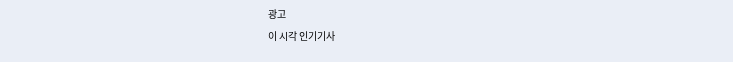광고
이 시각 인기기사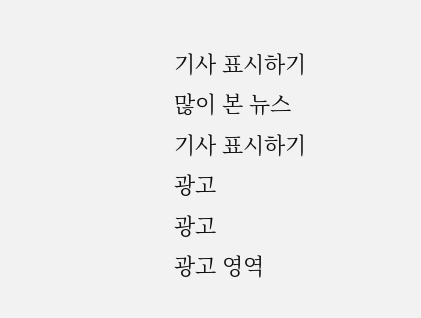기사 표시하기
많이 본 뉴스
기사 표시하기
광고
광고
광고 영역